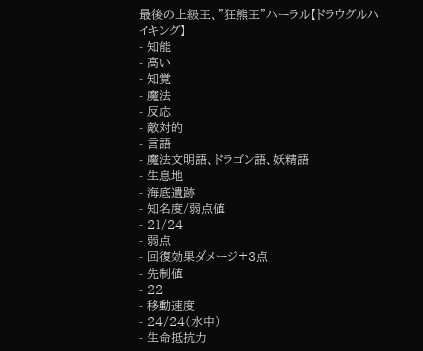最後の上級王、”狂熊王”ハーラル【ドラウグルハイキング】
- 知能
- 高い
- 知覚
- 魔法
- 反応
- 敵対的
- 言語
- 魔法文明語、ドラゴン語、妖精語
- 生息地
- 海底遺跡
- 知名度/弱点値
- 21/24
- 弱点
- 回復効果ダメージ+3点
- 先制値
- 22
- 移動速度
- 24/24(水中)
- 生命抵抗力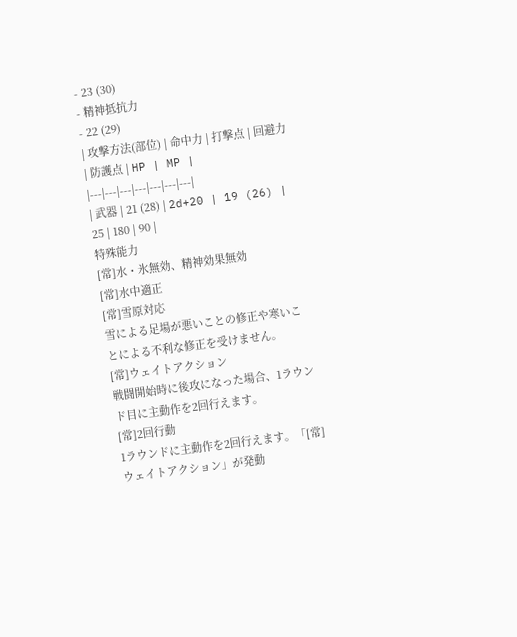- 23 (30)
- 精神抵抗力
- 22 (29)
| 攻撃方法(部位) | 命中力 | 打撃点 | 回避力 | 防護点 | HP | MP |
|---|---|---|---|---|---|---|
| 武器 | 21 (28) | 2d+20 | 19 (26) | 25 | 180 | 90 |
特殊能力
[常]水・氷無効、精神効果無効
[常]水中適正
[常]雪原対応
雪による足場が悪いことの修正や寒いことによる不利な修正を受けません。
[常]ウェイトアクション
戦闘開始時に後攻になった場合、1ラウンド目に主動作を2回行えます。
[常]2回行動
1ラウンドに主動作を2回行えます。「[常]ウェイトアクション」が発動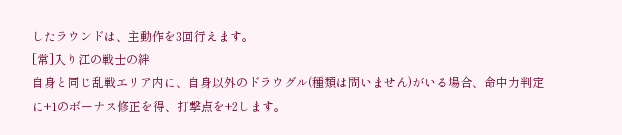したラウンドは、主動作を3回行えます。
[常]入り江の戦士の絆
自身と同じ乱戦エリア内に、自身以外のドラウグル(種類は問いません)がいる場合、命中力判定に+1のボーナス修正を得、打撃点を+2します。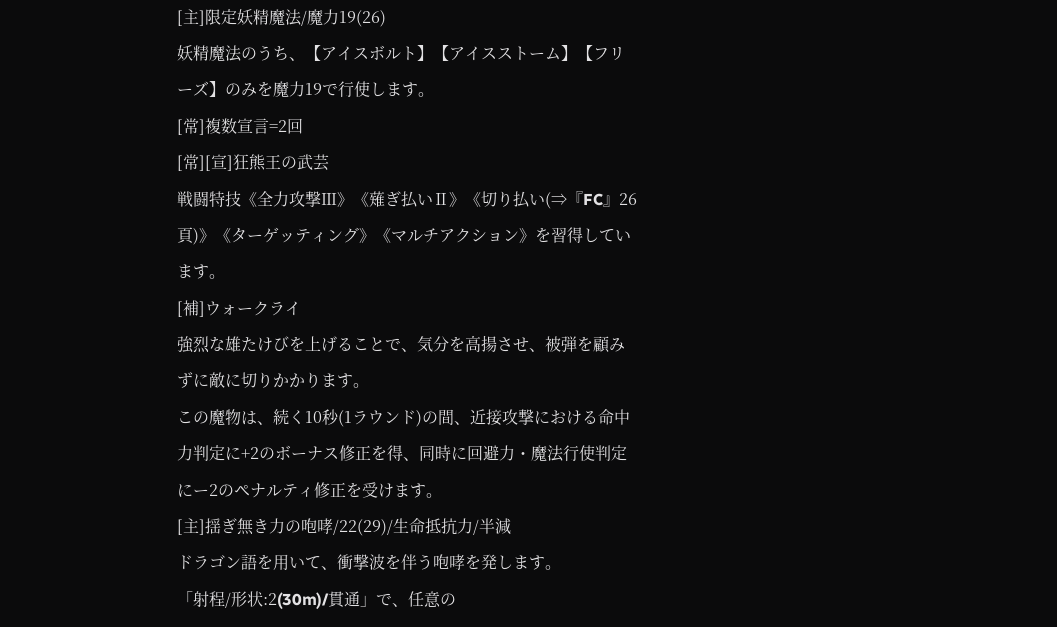[主]限定妖精魔法/魔力19(26)
妖精魔法のうち、【アイスボルト】【アイスストーム】【フリーズ】のみを魔力19で行使します。
[常]複数宣言=2回
[常][宣]狂熊王の武芸
戦闘特技《全力攻撃Ⅲ》《薙ぎ払いⅡ》《切り払い(⇒『FC』26頁)》《ターゲッティング》《マルチアクション》を習得しています。
[補]ウォークライ
強烈な雄たけびを上げることで、気分を高揚させ、被弾を顧みずに敵に切りかかります。
この魔物は、続く10秒(1ラウンド)の間、近接攻撃における命中力判定に+2のボーナス修正を得、同時に回避力・魔法行使判定にー2のペナルティ修正を受けます。
[主]揺ぎ無き力の咆哮/22(29)/生命抵抗力/半減
ドラゴン語を用いて、衝撃波を伴う咆哮を発します。
「射程/形状:2(30m)/貫通」で、任意の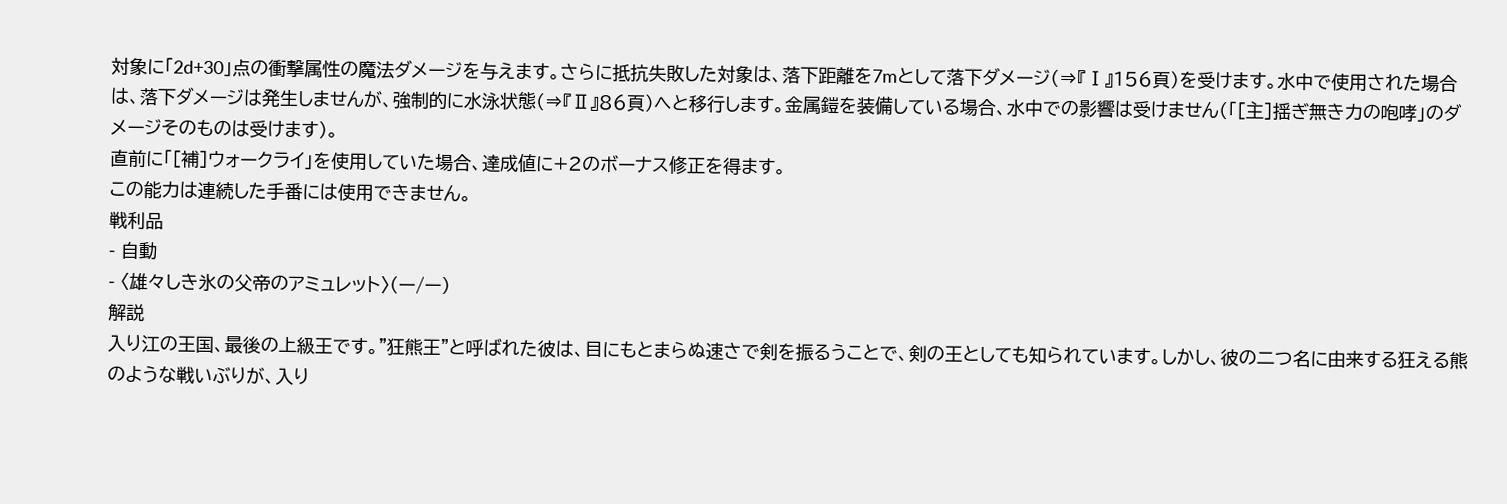対象に「2d+30」点の衝撃属性の魔法ダメージを与えます。さらに抵抗失敗した対象は、落下距離を7mとして落下ダメージ(⇒『Ⅰ』156頁)を受けます。水中で使用された場合は、落下ダメージは発生しませんが、強制的に水泳状態(⇒『Ⅱ』86頁)へと移行します。金属鎧を装備している場合、水中での影響は受けません(「[主]揺ぎ無き力の咆哮」のダメージそのものは受けます)。
直前に「[補]ウォークライ」を使用していた場合、達成値に+2のボーナス修正を得ます。
この能力は連続した手番には使用できません。
戦利品
- 自動
- 〈雄々しき氷の父帝のアミュレット〉(ー/ー)
解説
入り江の王国、最後の上級王です。"狂熊王"と呼ばれた彼は、目にもとまらぬ速さで剣を振るうことで、剣の王としても知られています。しかし、彼の二つ名に由来する狂える熊のような戦いぶりが、入り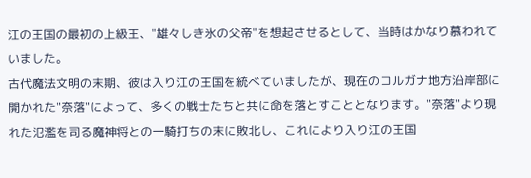江の王国の最初の上級王、"雄々しき氷の父帝"を想起させるとして、当時はかなり慕われていました。
古代魔法文明の末期、彼は入り江の王国を統べていましたが、現在のコルガナ地方沿岸部に開かれた"奈落"によって、多くの戦士たちと共に命を落とすこととなります。"奈落"より現れた氾濫を司る魔神将との一騎打ちの末に敗北し、これにより入り江の王国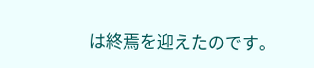は終焉を迎えたのです。